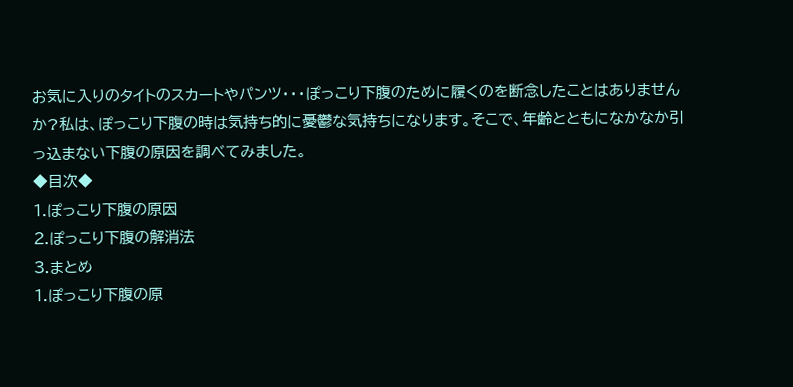お気に入りのタイトのスカートやパンツ・・・ぽっこり下腹のために履くのを断念したことはありませんか?私は、ぽっこり下腹の時は気持ち的に憂鬱な気持ちになります。そこで、年齢とともになかなか引っ込まない下腹の原因を調べてみました。
◆目次◆
1.ぽっこり下腹の原因
2.ぽっこり下腹の解消法
3.まとめ
1.ぽっこり下腹の原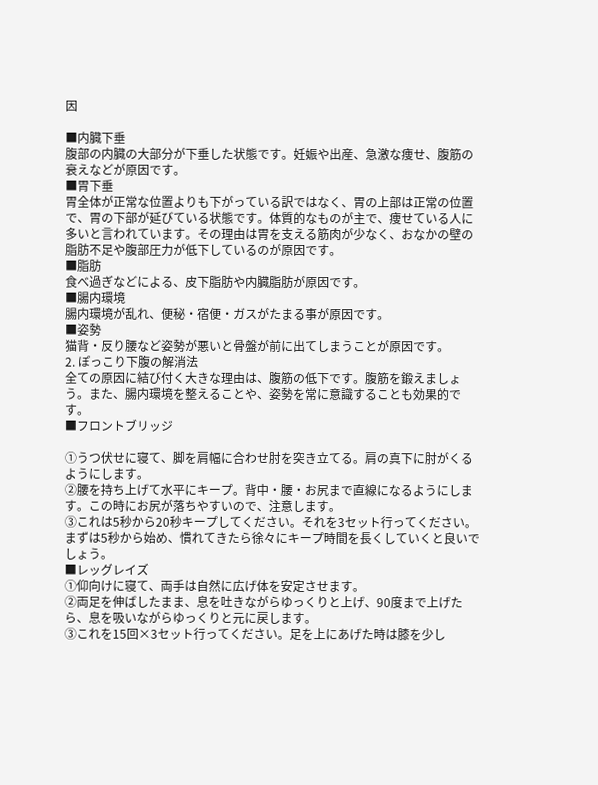因

■内臓下垂
腹部の内臓の大部分が下垂した状態です。妊娠や出産、急激な痩せ、腹筋の衰えなどが原因です。
■胃下垂
胃全体が正常な位置よりも下がっている訳ではなく、胃の上部は正常の位置で、胃の下部が延びている状態です。体質的なものが主で、痩せている人に多いと言われています。その理由は胃を支える筋肉が少なく、おなかの壁の脂肪不足や腹部圧力が低下しているのが原因です。
■脂肪
食べ過ぎなどによる、皮下脂肪や内臓脂肪が原因です。
■腸内環境
腸内環境が乱れ、便秘・宿便・ガスがたまる事が原因です。
■姿勢
猫背・反り腰など姿勢が悪いと骨盤が前に出てしまうことが原因です。
2. ぽっこり下腹の解消法
全ての原因に結び付く大きな理由は、腹筋の低下です。腹筋を鍛えましょう。また、腸内環境を整えることや、姿勢を常に意識することも効果的です。
■フロントブリッジ

①うつ伏せに寝て、脚を肩幅に合わせ肘を突き立てる。肩の真下に肘がくるようにします。
②腰を持ち上げて水平にキープ。背中・腰・お尻まで直線になるようにします。この時にお尻が落ちやすいので、注意します。
③これは5秒から20秒キープしてください。それを3セット行ってください。まずは5秒から始め、慣れてきたら徐々にキープ時間を長くしていくと良いでしょう。
■レッグレイズ
①仰向けに寝て、両手は自然に広げ体を安定させます。
②両足を伸ばしたまま、息を吐きながらゆっくりと上げ、90度まで上げたら、息を吸いながらゆっくりと元に戻します。
③これを15回×3セット行ってください。足を上にあげた時は膝を少し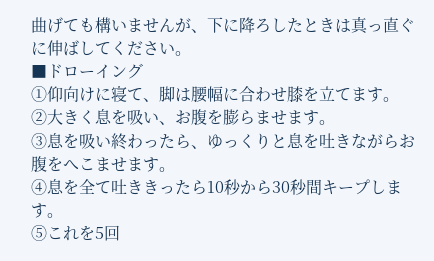曲げても構いませんが、下に降ろしたときは真っ直ぐに伸ばしてください。
■ドローイング
①仰向けに寝て、脚は腰幅に合わせ膝を立てます。
②大きく息を吸い、お腹を膨らませます。
③息を吸い終わったら、ゆっくりと息を吐きながらお腹をへこませます。
④息を全て吐ききったら10秒から30秒間キープします。
⑤これを5回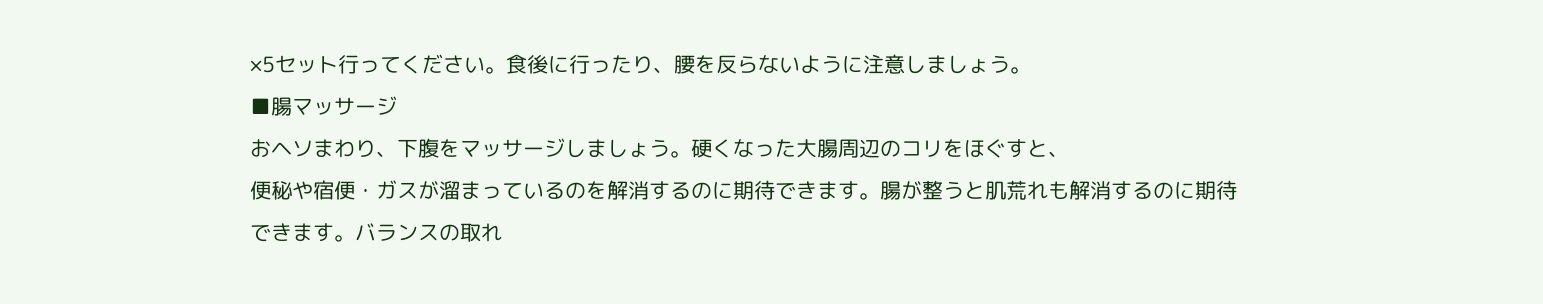×5セット行ってください。食後に行ったり、腰を反らないように注意しましょう。
■腸マッサージ
おヘソまわり、下腹をマッサージしましょう。硬くなった大腸周辺のコリをほぐすと、
便秘や宿便・ガスが溜まっているのを解消するのに期待できます。腸が整うと肌荒れも解消するのに期待できます。バランスの取れ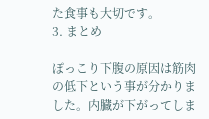た食事も大切です。
3. まとめ

ぽっこり下腹の原因は筋肉の低下という事が分かりました。内臓が下がってしま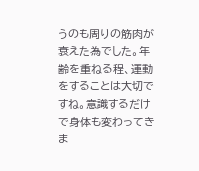うのも周りの筋肉が衰えた為でした。年齢を重ねる程、運動をすることは大切ですね。意識するだけで身体も変わってきま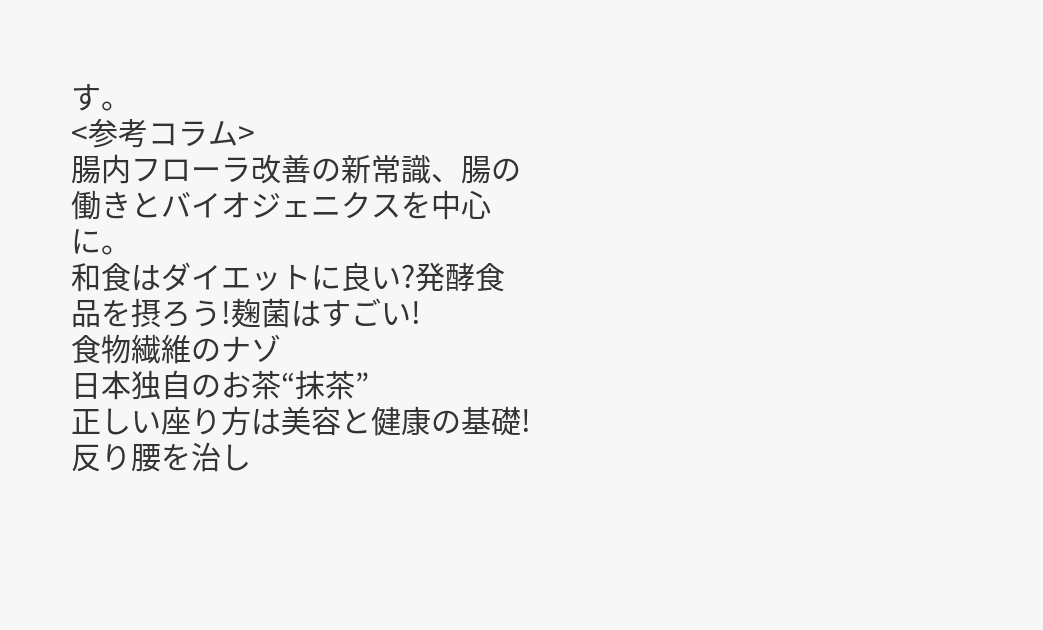す。
<参考コラム>
腸内フローラ改善の新常識、腸の働きとバイオジェニクスを中心に。
和食はダイエットに良い?発酵食品を摂ろう!麹菌はすごい!
食物繊維のナゾ
日本独自のお茶“抹茶”
正しい座り方は美容と健康の基礎!
反り腰を治し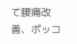て腰痛改善、ポッコ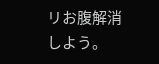リお腹解消しよう。